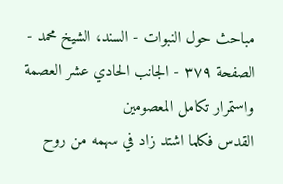مباحث حول النبوات - السند، الشيخ محمد - الصفحة ٣٧٩ - الجانب الحادي عشر العصمة واستمرار تكامل المعصومين
القدس فكلما اشتد زاد في سهمه من روح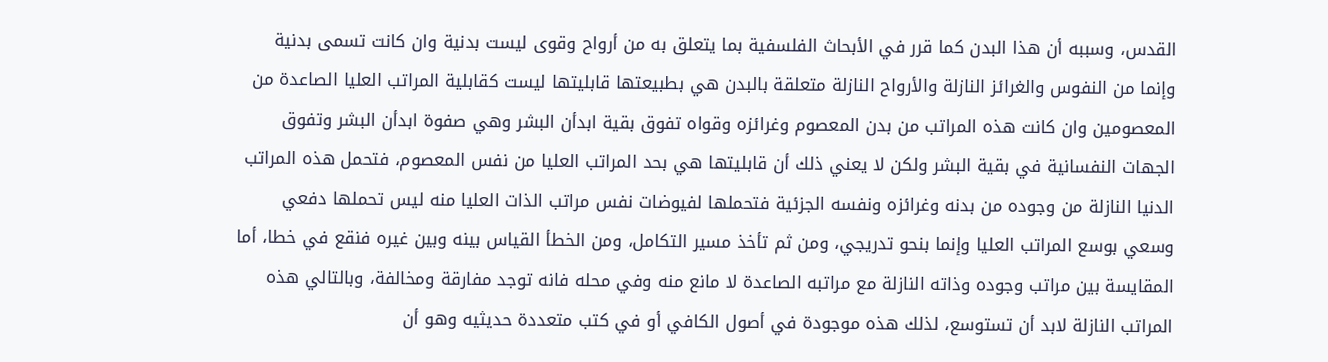القدس، وسببه أن هذا البدن كما قرر في الأبحاث الفلسفية بما يتعلق به من أرواح وقوى ليست بدنية وان كانت تسمى بدنية وإنما من النفوس والغرائز النازلة والأرواح النازلة متعلقة بالبدن هي بطبيعتها قابليتها ليست كقابلية المراتب العليا الصاعدة من المعصومين وان كانت هذه المراتب من بدن المعصوم وغرائزه وقواه تفوق بقية ابدأن البشر وهي صفوة ابدأن البشر وتفوق الجهات النفسانية في بقية البشر ولكن لا يعني ذلك أن قابليتها هي بحد المراتب العليا من نفس المعصوم، فتحمل هذه المراتب الدنيا النازلة من وجوده من بدنه وغرائزه ونفسه الجزئية فتحملها لفيوضات نفس مراتب الذات العليا منه ليس تحملها دفعي وسعي بوسع المراتب العليا وإنما بنحو تدريجي، ومن ثم تأخذ مسير التكامل، ومن الخطأ القياس بينه وبين غيره فنقع في خطا، أما المقايسة بين مراتب وجوده وذاته النازلة مع مراتبه الصاعدة لا مانع منه وفي محله فانه توجد مفارقة ومخالفة، وبالتالي هذه المراتب النازلة لابد أن تستوسع، لذلك هذه موجودة في أصول الكافي أو في كتب متعددة حديثيه وهو أن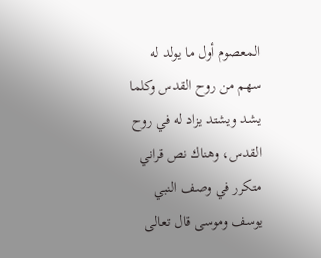المعصوم أول ما يولد له سهم من روح القدس وكلما يشد ويشتد يزاد له في روح القدس، وهناك نص قراني متكرر في وصف النبي يوسف وموسى قال تعالى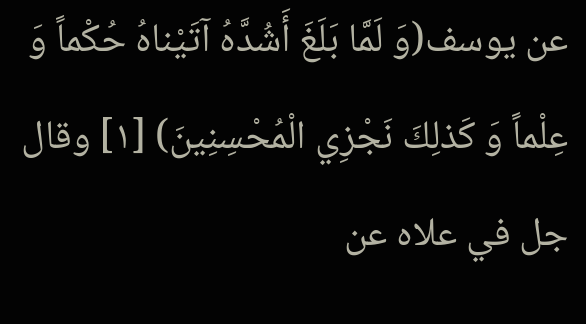عن يوسف(وَ لَمَّا بَلَغَ أَشُدَّهُ آتَيْناهُ حُكْماً وَ عِلْماً وَ كَذلِكَ نَجْزِي الْمُحْسِنِينَ) [١] وقال جل في علاه عن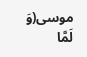موسى(وَ لَمَّا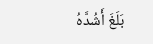بَلَغَ أَشُدَّهُ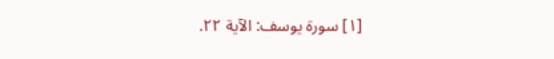[١] سورة يوسف: الآية ٢٢.